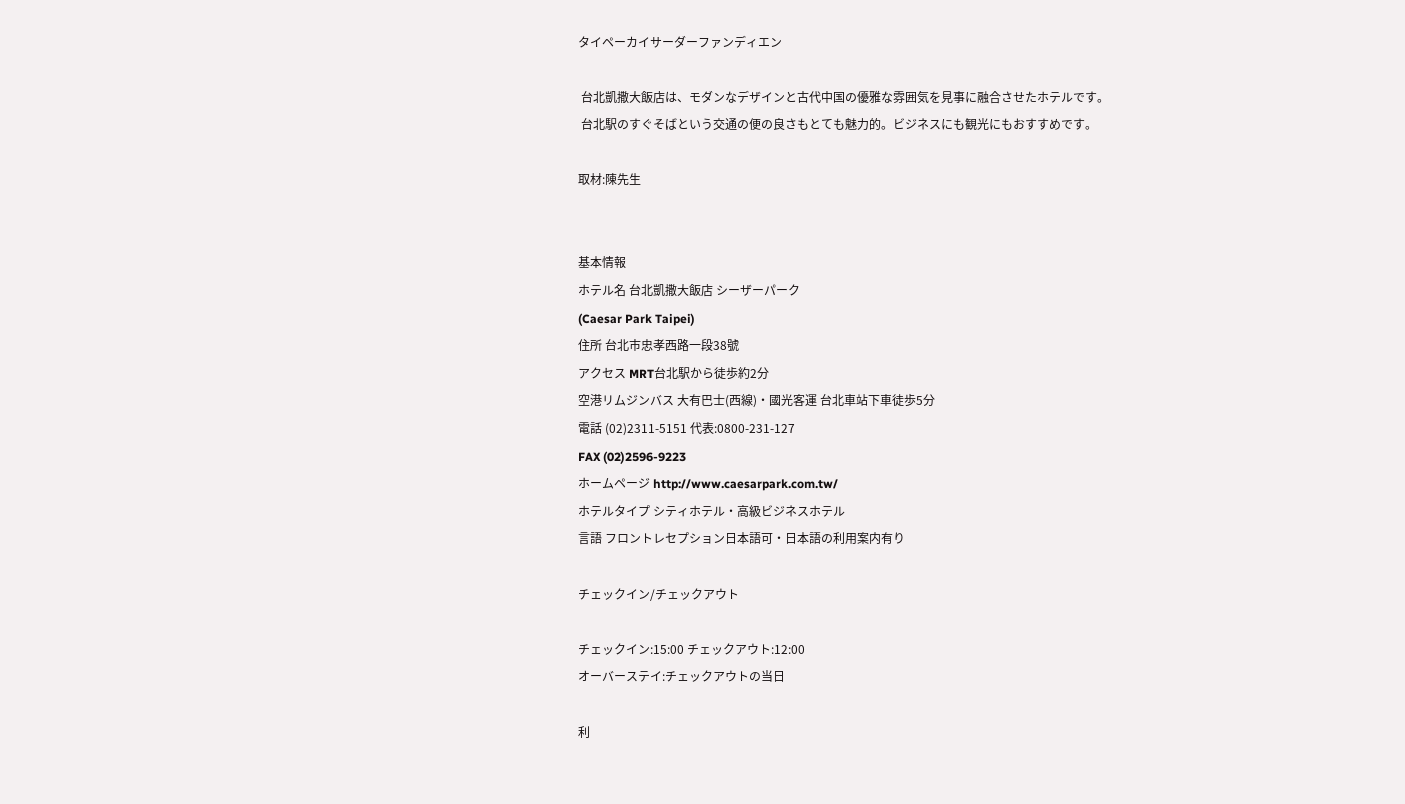タイペーカイサーダーファンディエン

 台北凱撒大飯店は、モダンなデザインと古代中国の優雅な雰囲気を見事に融合させたホテルです。
 台北駅のすぐそばという交通の便の良さもとても魅力的。ビジネスにも観光にもおすすめです。

取材:陳先生


基本情報
ホテル名 台北凱撒大飯店 シーザーパーク
(Caesar Park Taipei)
住所 台北市忠孝西路一段38號
アクセス MRT台北駅から徒歩約2分
空港リムジンバス 大有巴士(西線)・國光客運 台北車站下車徒歩5分
電話 (02)2311-5151 代表:0800-231-127
FAX (02)2596-9223
ホームページ http://www.caesarpark.com.tw/
ホテルタイプ シティホテル・高級ビジネスホテル
言語 フロントレセプション日本語可・日本語の利用案内有り

チェックイン/チェックアウト

チェックイン:15:00 チェックアウト:12:00
オーバーステイ:チェックアウトの当日

利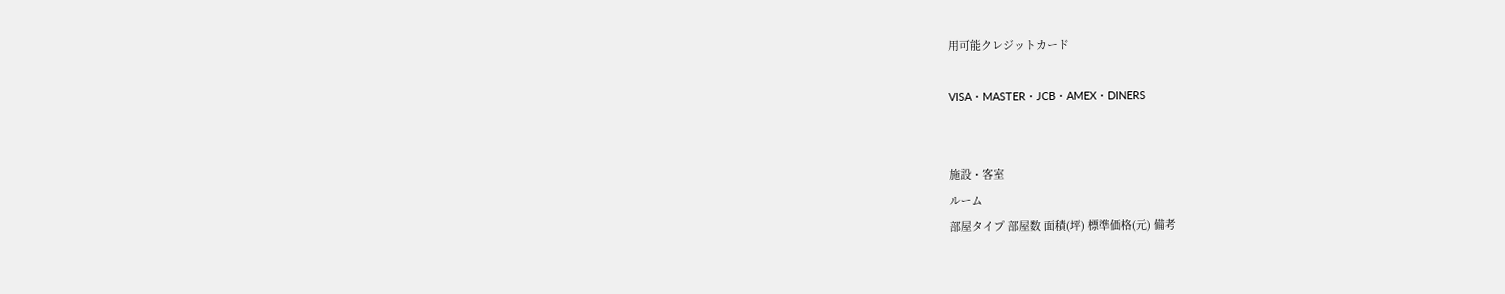用可能クレジットカード

VISA・MASTER・JCB・AMEX・DINERS


施設・客室
ルーム
部屋タイプ 部屋数 面積(坪) 標準価格(元) 備考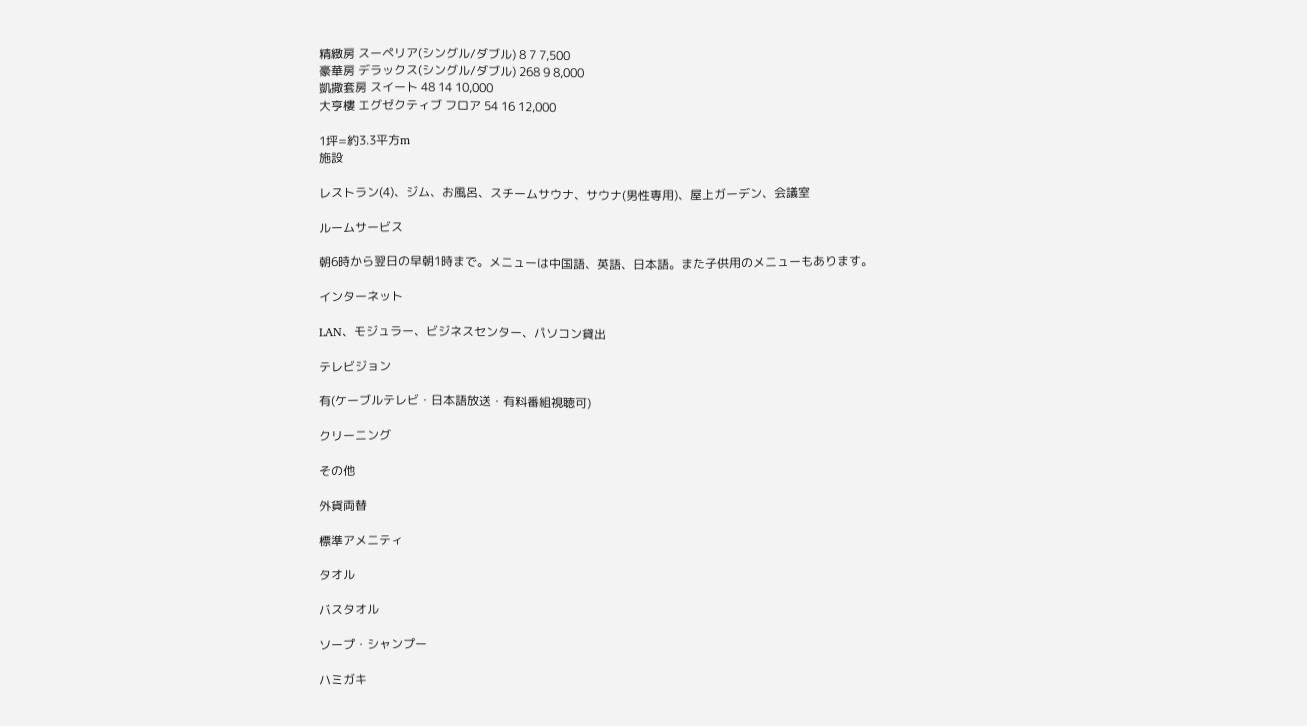精緻房 スーペリア(シングル/ダブル) 8 7 7,500
豪華房 デラックス(シングル/ダブル) 268 9 8,000
凱撒套房 スイート 48 14 10,000
大亨樓 エグゼクティブ フロア 54 16 12,000

1坪=約3.3平方m
施設

レストラン(4)、ジム、お風呂、スチームサウナ、サウナ(男性専用)、屋上ガーデン、会議室

ルームサービス

朝6時から翌日の早朝1時まで。メニューは中国語、英語、日本語。また子供用のメニューもあります。

インターネット

LAN、モジュラー、ビジネスセンター、パソコン貸出

テレビジョン

有(ケーブルテレビ・日本語放送・有料番組視聴可)

クリーニング

その他

外貨両替

標準アメニティ

タオル

バスタオル

ソープ・シャンプー

ハミガキ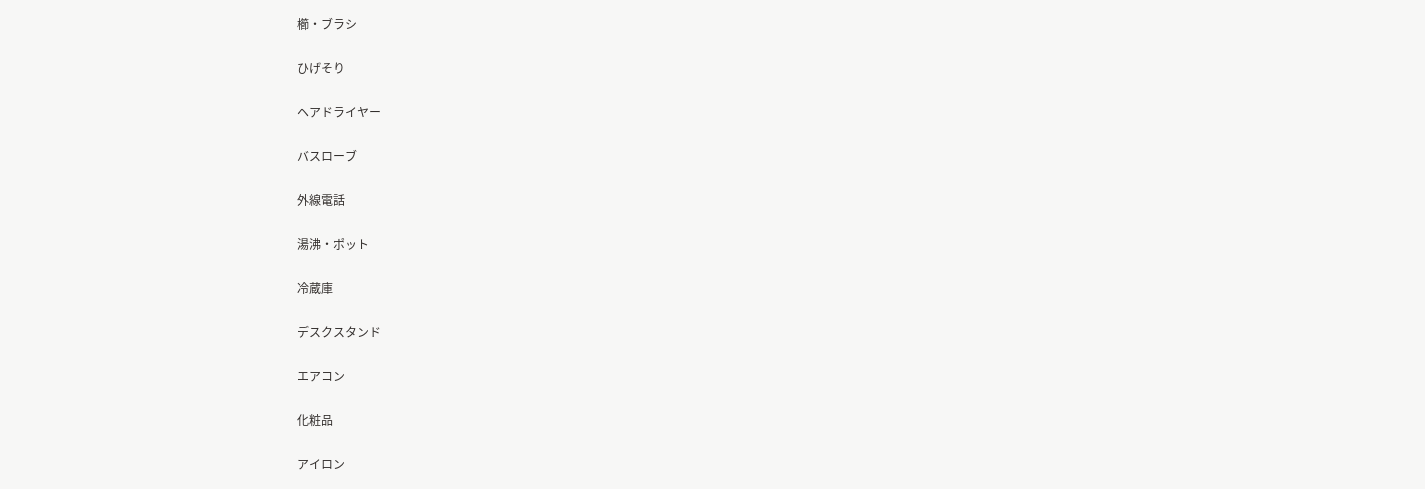櫛・ブラシ

ひげそり

ヘアドライヤー

バスローブ

外線電話

湯沸・ポット

冷蔵庫

デスクスタンド

エアコン

化粧品

アイロン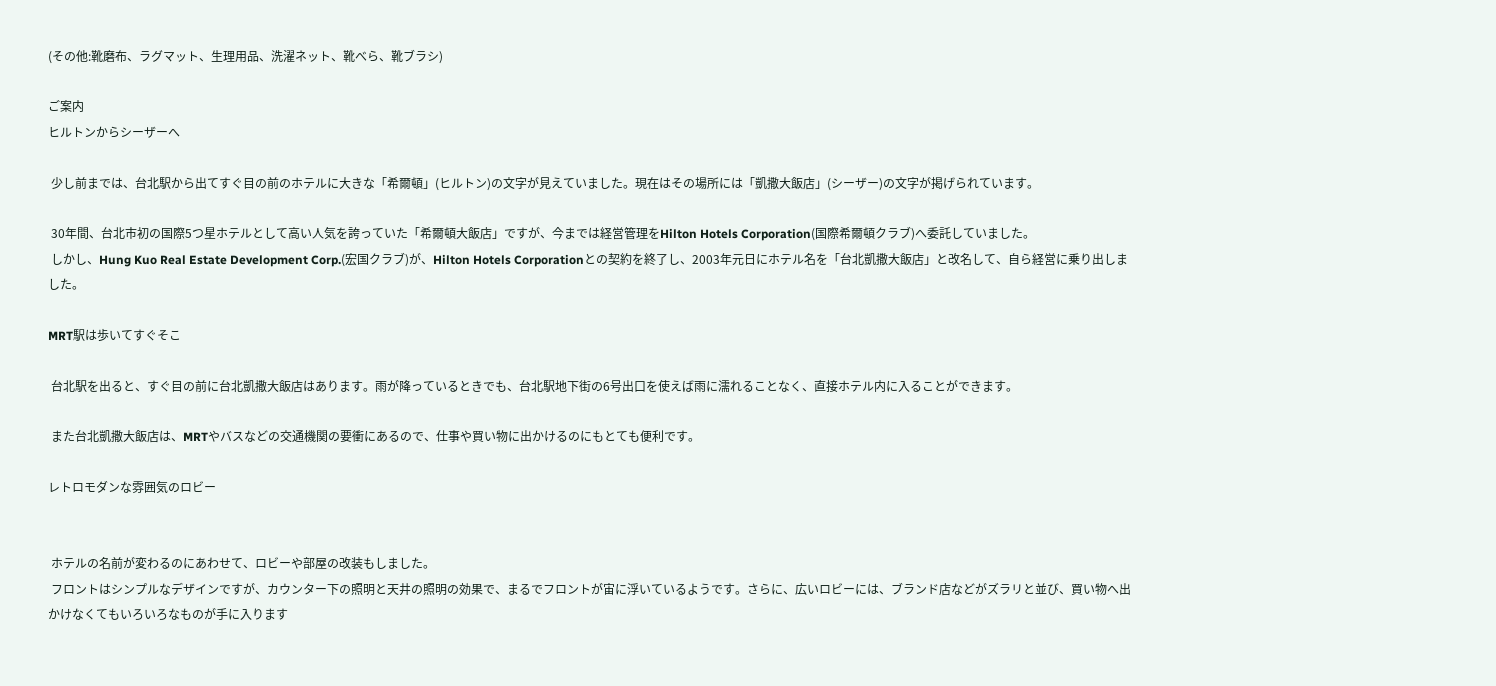(その他:靴磨布、ラグマット、生理用品、洗濯ネット、靴べら、靴ブラシ)

ご案内
ヒルトンからシーザーへ

 少し前までは、台北駅から出てすぐ目の前のホテルに大きな「希爾頓」(ヒルトン)の文字が見えていました。現在はその場所には「凱撒大飯店」(シーザー)の文字が掲げられています。

 30年間、台北市初の国際5つ星ホテルとして高い人気を誇っていた「希爾頓大飯店」ですが、今までは経営管理をHilton Hotels Corporation(国際希爾頓クラブ)へ委託していました。
 しかし、Hung Kuo Real Estate Development Corp.(宏国クラブ)が、Hilton Hotels Corporationとの契約を終了し、2003年元日にホテル名を「台北凱撒大飯店」と改名して、自ら経営に乗り出しました。

MRT駅は歩いてすぐそこ

 台北駅を出ると、すぐ目の前に台北凱撒大飯店はあります。雨が降っているときでも、台北駅地下街の6号出口を使えば雨に濡れることなく、直接ホテル内に入ることができます。

 また台北凱撒大飯店は、MRTやバスなどの交通機関の要衝にあるので、仕事や買い物に出かけるのにもとても便利です。

レトロモダンな雰囲気のロビー


 ホテルの名前が変わるのにあわせて、ロビーや部屋の改装もしました。
 フロントはシンプルなデザインですが、カウンター下の照明と天井の照明の効果で、まるでフロントが宙に浮いているようです。さらに、広いロビーには、ブランド店などがズラリと並び、買い物へ出かけなくてもいろいろなものが手に入ります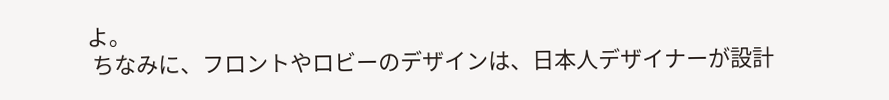よ。
 ちなみに、フロントやロビーのデザインは、日本人デザイナーが設計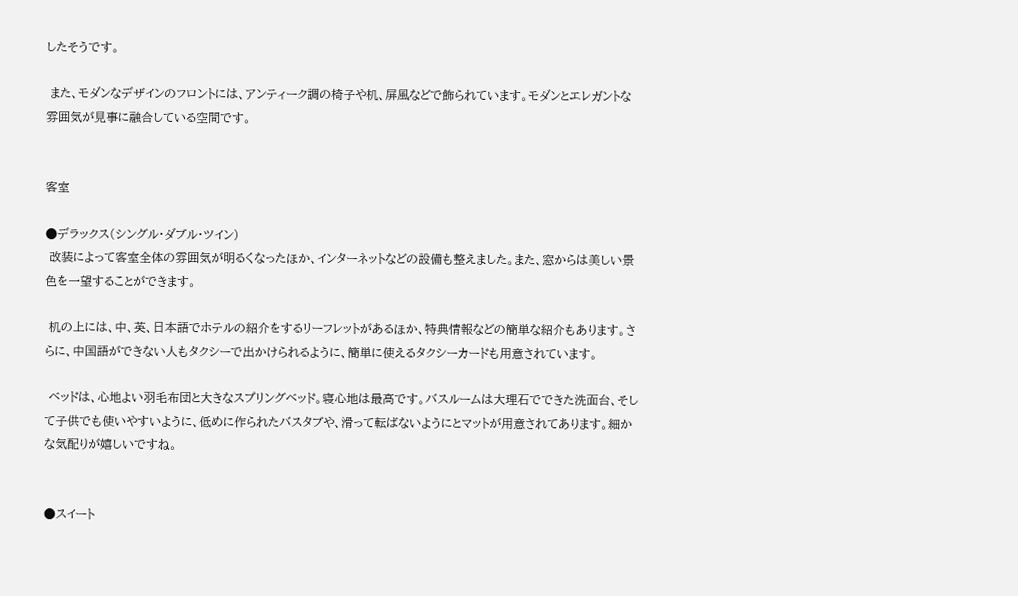したそうです。

 また、モダンなデザインのフロントには、アンティーク調の椅子や机、屏風などで飾られています。モダンとエレガントな雰囲気が見事に融合している空間です。


客室

●デラックス(シングル・ダブル・ツイン)
 改装によって客室全体の雰囲気が明るくなったほか、インターネットなどの設備も整えました。また、窓からは美しい景色を一望することができます。

 机の上には、中、英、日本語でホテルの紹介をするリーフレットがあるほか、特典情報などの簡単な紹介もあります。さらに、中国語ができない人もタクシーで出かけられるように、簡単に使えるタクシーカードも用意されています。

 ベッドは、心地よい羽毛布団と大きなスプリングベッド。寝心地は最高です。バスルームは大理石でできた洗面台、そして子供でも使いやすいように、低めに作られたバスタブや、滑って転ばないようにとマットが用意されてあります。細かな気配りが嬉しいですね。


●スイート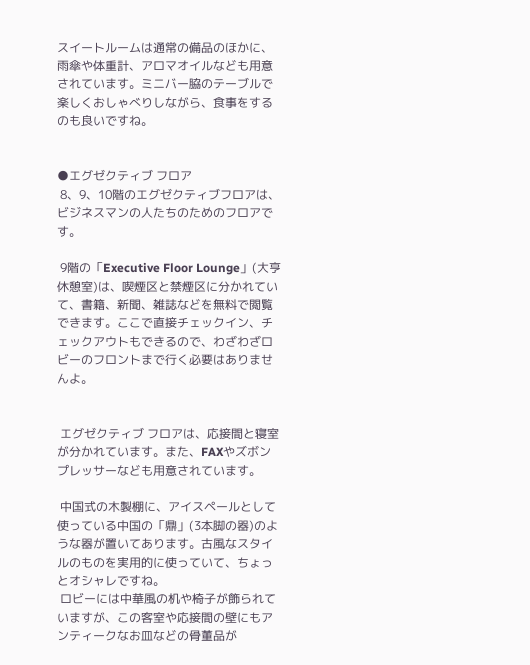スイートルームは通常の備品のほかに、雨傘や体重計、アロマオイルなども用意されています。ミニバー脇のテーブルで楽しくおしゃべりしながら、食事をするのも良いですね。


●エグゼクティブ フロア
 8、9、10階のエグゼクティブフロアは、ビジネスマンの人たちのためのフロアです。

 9階の「Executive Floor Lounge」(大亨休憩室)は、喫煙区と禁煙区に分かれていて、書籍、新聞、雑誌などを無料で閲覧できます。ここで直接チェックイン、チェックアウトもできるので、わざわざロビーのフロントまで行く必要はありませんよ。


 エグゼクティブ フロアは、応接間と寝室が分かれています。また、FAXやズボンプレッサーなども用意されています。

 中国式の木製棚に、アイスペールとして使っている中国の「鼎」(3本脚の器)のような器が置いてあります。古風なスタイルのものを実用的に使っていて、ちょっとオシャレですね。
 ロビーには中華風の机や椅子が飾られていますが、この客室や応接間の壁にもアンティークなお皿などの骨董品が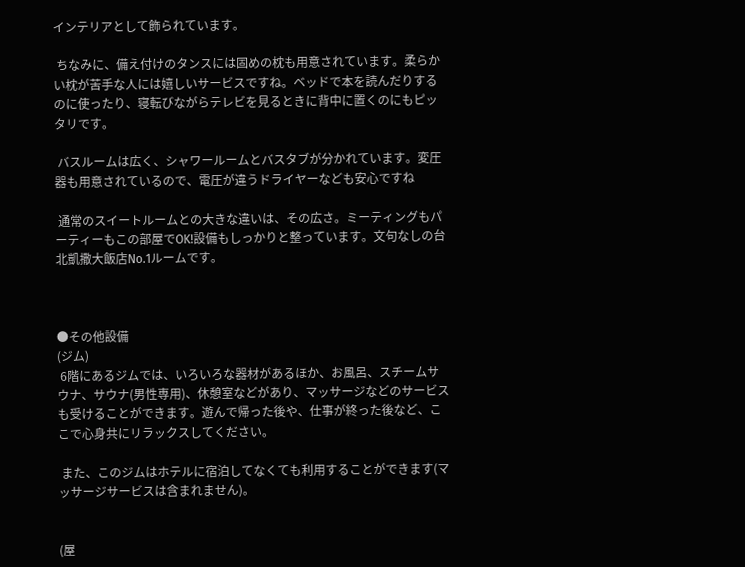インテリアとして飾られています。

 ちなみに、備え付けのタンスには固めの枕も用意されています。柔らかい枕が苦手な人には嬉しいサービスですね。ベッドで本を読んだりするのに使ったり、寝転びながらテレビを見るときに背中に置くのにもピッタリです。

 バスルームは広く、シャワールームとバスタブが分かれています。変圧器も用意されているので、電圧が違うドライヤーなども安心ですね

 通常のスイートルームとの大きな違いは、その広さ。ミーティングもパーティーもこの部屋でOK!設備もしっかりと整っています。文句なしの台北凱撒大飯店No.1ルームです。



●その他設備
(ジム)
 6階にあるジムでは、いろいろな器材があるほか、お風呂、スチームサウナ、サウナ(男性専用)、休憩室などがあり、マッサージなどのサービスも受けることができます。遊んで帰った後や、仕事が終った後など、ここで心身共にリラックスしてください。

 また、このジムはホテルに宿泊してなくても利用することができます(マッサージサービスは含まれません)。


(屋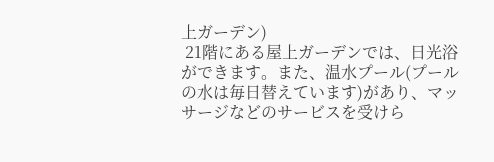上ガーデン)
 21階にある屋上ガーデンでは、日光浴ができます。また、温水プール(プールの水は毎日替えています)があり、マッサージなどのサービスを受けら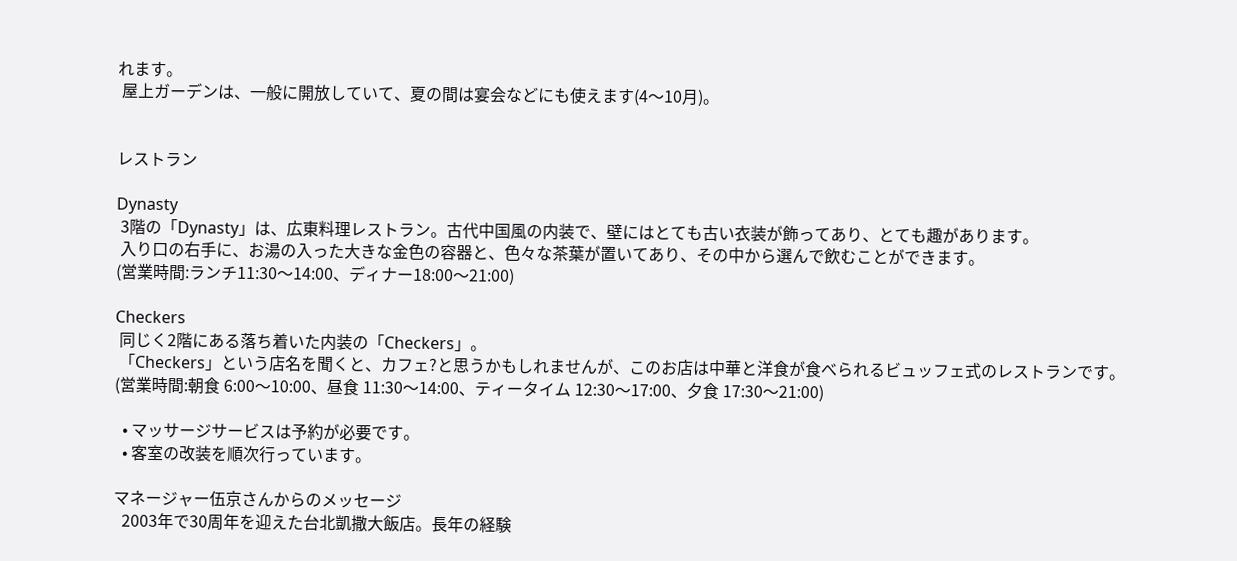れます。
 屋上ガーデンは、一般に開放していて、夏の間は宴会などにも使えます(4〜10月)。


レストラン

Dynasty
 3階の「Dynasty」は、広東料理レストラン。古代中国風の内装で、壁にはとても古い衣装が飾ってあり、とても趣があります。
 入り口の右手に、お湯の入った大きな金色の容器と、色々な茶葉が置いてあり、その中から選んで飲むことができます。
(営業時間:ランチ11:30〜14:00、ディナー18:00〜21:00)

Checkers
 同じく2階にある落ち着いた内装の「Checkers」。
 「Checkers」という店名を聞くと、カフェ?と思うかもしれませんが、このお店は中華と洋食が食べられるビュッフェ式のレストランです。
(営業時間:朝食 6:00〜10:00、昼食 11:30〜14:00、ティータイム 12:30〜17:00、夕食 17:30〜21:00)

  • マッサージサービスは予約が必要です。
  • 客室の改装を順次行っています。

マネージャー伍京さんからのメッセージ
  2003年で30周年を迎えた台北凱撒大飯店。長年の経験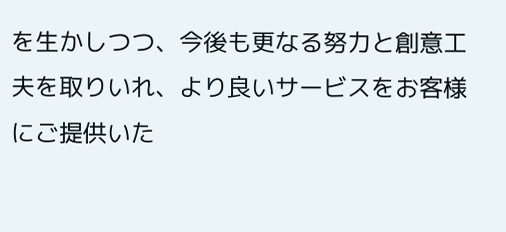を生かしつつ、今後も更なる努力と創意工夫を取りいれ、より良いサービスをお客様にご提供いた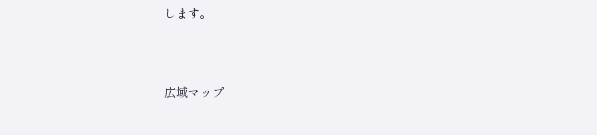します。



広域マップ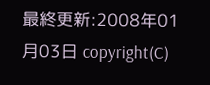最終更新:2008年01月03日 copyright(C)